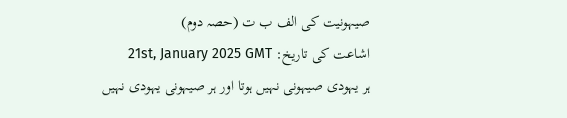صیہونیت کی الف ب ت (حصہ دوم)
اشاعت کی تاریخ: 21st, January 2025 GMT
ہر یہودی صیہونی نہیں ہوتا اور ہر صیہونی یہودی نہیں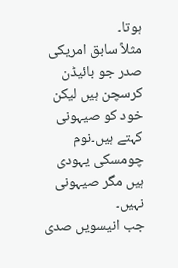ہوتا۔
مثلاً سابق امریکی صدر جو بائیڈن کرسچن ہیں لیکن خود کو صیہونی کہتے ہیں۔نوم چومسکی یہودی ہیں مگر صیہونی نہیں۔
جب انیسویں صدی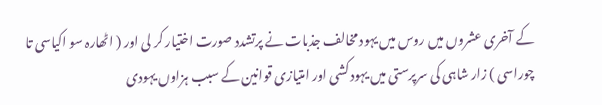کے آخری عشروں میں روس میں یہود مخالف جذبات نے پرتشدد صورت اختیار کر لی اور ( اٹھارہ سو اکیاسی تا چوراسی ) زار شاہی کی سرپرستی میں یہود کشی اور امتیازی قوانین کے سبب ہزاوں یہودی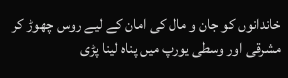خاندانوں کو جان و مال کی امان کے لیے روس چھوڑ کر مشرقی اور وسطی یورپ میں پناہ لینا پڑی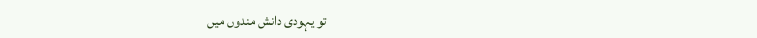تو یہودی دانش مندوں میں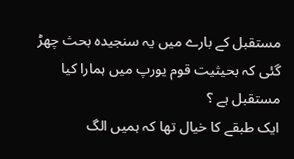مستقبل کے بارے میں یہ سنجیدہ بحث چھڑ گئی کہ بحیثیت قوم یورپ میں ہمارا کیا مستقبل ہے ؟
ایک طبقے کا خیال تھا کہ ہمیں الگ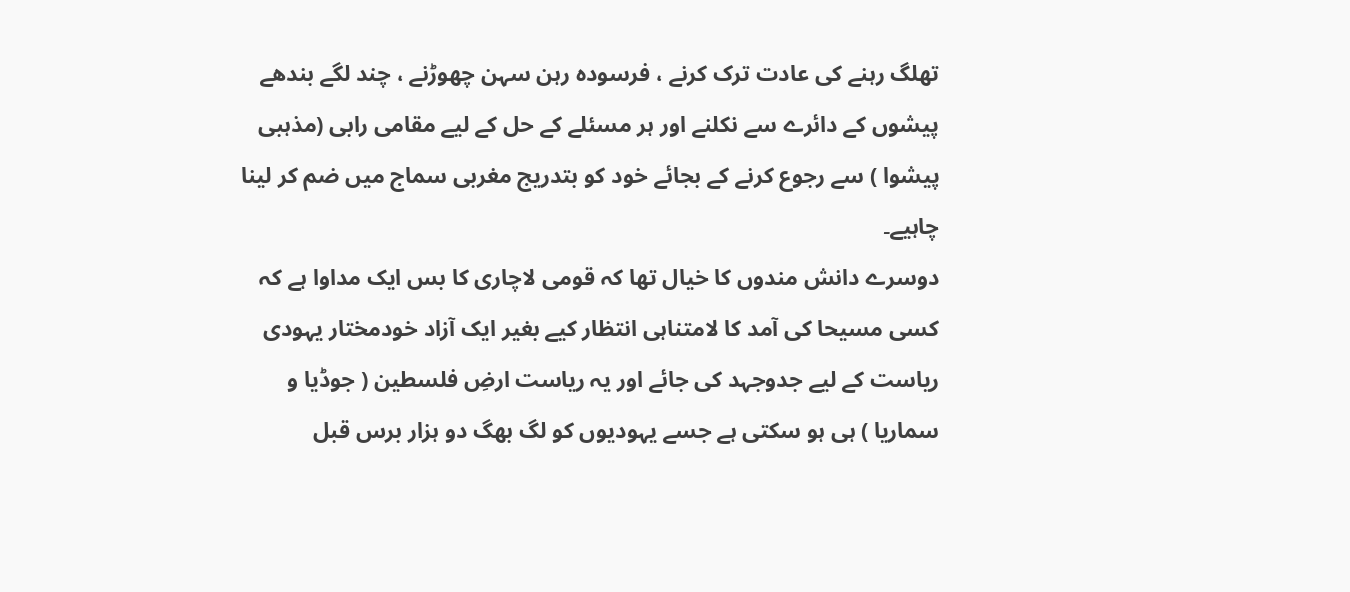تھلگ رہنے کی عادت ترک کرنے ، فرسودہ رہن سہن چھوڑنے ، چند لگے بندھے پیشوں کے دائرے سے نکلنے اور ہر مسئلے کے حل کے لیے مقامی رابی (مذہبی پیشوا ) سے رجوع کرنے کے بجائے خود کو بتدریج مغربی سماج میں ضم کر لینا چاہیے۔
دوسرے دانش مندوں کا خیال تھا کہ قومی لاچاری کا بس ایک مداوا ہے کہ کسی مسیحا کی آمد کا لامتناہی انتظار کیے بغیر ایک آزاد خودمختار یہودی ریاست کے لیے جدوجہد کی جائے اور یہ ریاست ارضِ فلسطین ( جوڈیا و سماریا ) ہی ہو سکتی ہے جسے یہودیوں کو لگ بھگ دو ہزار برس قبل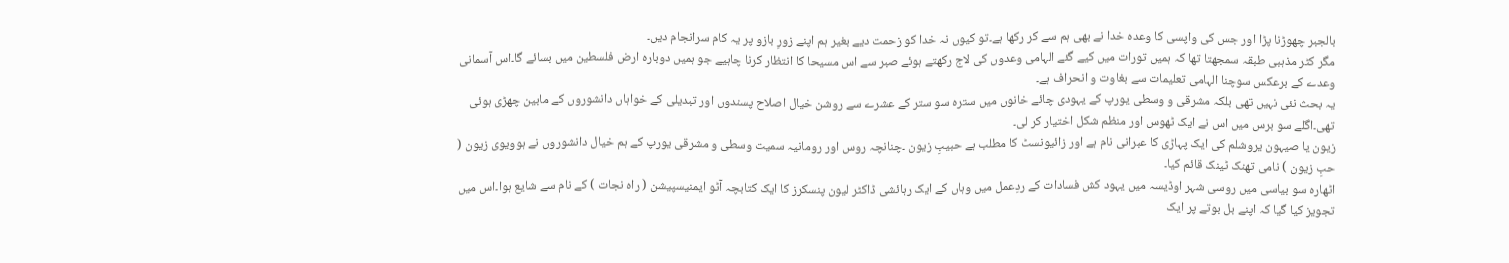بالجبر چھوڑنا پڑا اور جس کی واپسی کا وعدہ خدا نے بھی ہم سے کر رکھا ہے۔تو کیوں نہ خدا کو زحمت دیے بغیر ہم اپنے زورِ بازو پر یہ کام سرانجام دیں۔
مگر کٹر مذہبی طبقہ سمجھتا تھا کہ ہمیں تورات میں کیے گئے الہامی وعدوں کی لاج رکھتے ہوئے صبر سے اس مسیحا کا انتظار کرنا چاہیے جو ہمیں دوبارہ ارض فلسطین میں بسائے گا۔اس آسمانی وعدے کے برعکس سوچنا الہامی تعلیمات سے بغاوت و انحراف ہے۔
یہ بحث نئی نہیں تھی بلکہ مشرقی و وسطی یورپ کے یہودی چائے خانوں میں سترہ سو ستر کے عشرے سے روشن خیال اصلاح پسندوں اور تبدیلی کے خواہاں دانشوروں کے مابین چھڑی ہوئی تھی۔اگلے سو برس میں اس نے ایک ٹھوس اور منظم شکل اختیار کر لی۔
زیون یا صیہون یروشلم کی ایک پہاڑی کا عبرانی نام ہے اور زائیونسٹ کا مطلب ہے حبیبِ زیون ۔چنانچہ روس اور رومانیہ سمیت وسطی و مشرقی یورپ کے ہم خیال دانشوروں نے ہوویوی زیون ( حبِ زیون ) نامی تھنک ٹینک قائم کیا۔
اٹھارہ سو بیاسی میں روسی شہر اوڈیسہ میں یہود کش فسادات کے ردِعمل میں وہاں کے ایک رہائشی ڈاکٹر لیون پنسکرز کا ایک کتابچہ آٹو ایمنیسپیشن ( راہ نجات ) کے نام سے شایع ہوا۔اس میں تجویز کیا گیا کہ اپنے بل بوتے پر ایک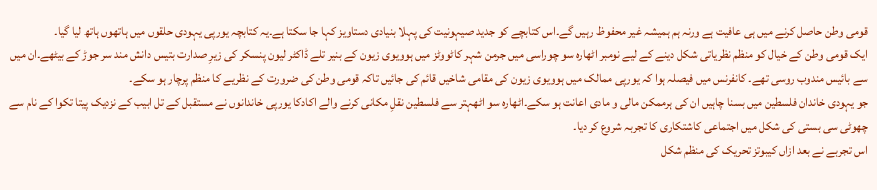قومی وطن حاصل کرنے میں ہی عافیت ہے ورنہ ہم ہمیشہ غیر محفوظ رہیں گے۔اس کتابچے کو جدید صیہونیت کی پہلا بنیادی دستاویز کہا جا سکتا ہے۔یہ کتابچہ یورپی یہودی حلقوں میں ہاتھوں ہاتھ لیا گیا۔
ایک قومی وطن کے خیال کو منظم نظریاتی شکل دینے کے لیے نومبر اٹھارہ سو چوراسی میں جرمن شہر کاٹووٹز میں ہوویوی زیون کے بنیر تلے ڈاکٹر لیون پنسکر کی زیرِ صدارت بتیس دانش مند سر جوڑ کے بیٹھے۔ان میں سے بائیس مندوب روسی تھے۔ کانفرنس میں فیصلہ ہوا کہ یورپی ممالک میں ہوویوی زیون کی مقامی شاخیں قائم کی جائیں تاکہ قومی وطن کی ضرورت کے نظریے کا منظم پرچار ہو سکے۔
جو یہودی خاندان فلسطین میں بسنا چاہیں ان کی ہرممکن مالی و مادی اعانت ہو سکے۔اٹھارہ سو اٹھہتر سے فلسطین نقلِ مکانی کرنے والے اکادکا یورپی خاندانوں نے مستقبل کے تل ابیب کے نزدیک پیتا تکوا کے نام سے چھوٹی سی بستی کی شکل میں اجتماعی کاشتکاری کا تجربہ شروع کر دیا۔
اس تجربے نے بعد ازاں کیبوتز تحریک کی منظم شکل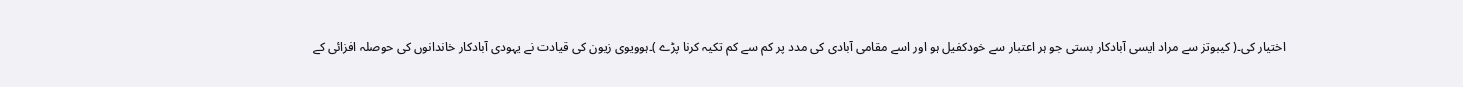اختیار کی۔( کیبوتز سے مراد ایسی آبادکار بستی جو ہر اعتبار سے خودکفیل ہو اور اسے مقامی آبادی کی مدد پر کم سے کم تکیہ کرنا پڑے )۔ہوویوی زیون کی قیادت نے یہودی آبادکار خاندانوں کی حوصلہ افزائی کے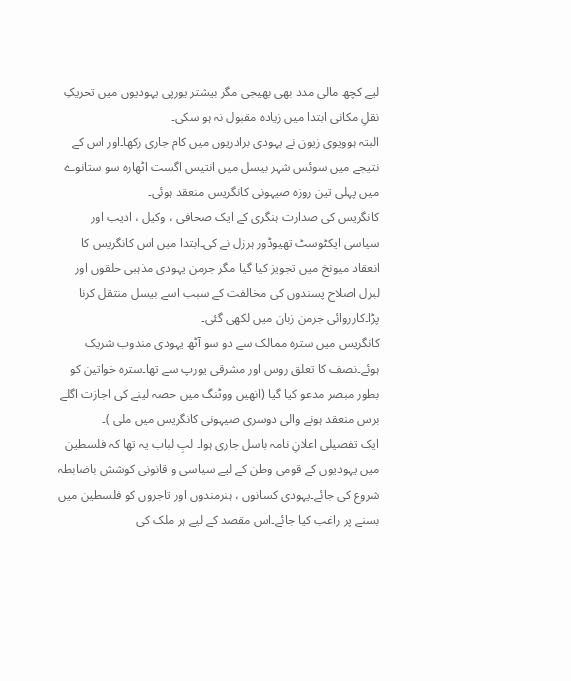لیے کچھ مالی مدد بھی بھیجی مگر بیشتر یورپی یہودیوں میں تحریکِ نقلِ مکانی ابتدا میں زیادہ مقبول نہ ہو سکی۔
البتہ ہوویوی زیون نے یہودی برادریوں میں کام جاری رکھا۔اور اس کے نتیجے میں سوئس شہر بیسل میں انتیس اگست اٹھارہ سو ستانوے میں پہلی تین روزہ صیہونی کانگریس منعقد ہوئی۔
کانگریس کی صدارت ہنگری کے ایک صحافی ، وکیل ، ادیب اور سیاسی ایکٹوسٹ تھیوڈور ہرزل نے کی۔ابتدا میں اس کانگریس کا انعقاد میونخ میں تجویز کیا گیا مگر جرمن یہودی مذہبی حلقوں اور لبرل اصلاح پسندوں کی مخالفت کے سبب اسے بیسل منتقل کرنا پڑا۔کارروائی جرمن زبان میں لکھی گئی۔
کانگریس میں سترہ ممالک سے دو سو آٹھ یہودی مندوب شریک ہوئے۔نصف کا تعلق روس اور مشرقی یورپ سے تھا۔سترہ خواتین کو بطور مبصر مدعو کیا گیا (انھیں ووٹنگ میں حصہ لینے کی اجازت اگلے برس منعقد ہونے والی دوسری صیہونی کانگریس میں ملی )۔
ایک تفصیلی اعلانِ نامہ باسل جاری ہوا۔ لبِ لباب یہ تھا کہ فلسطین میں یہودیوں کے قومی وطن کے لیے سیاسی و قانونی کوشش باضابطہ شروع کی جائے۔یہودی کسانوں ، ہنرمندوں اور تاجروں کو فلسطین میں بسنے پر راغب کیا جائے۔اس مقصد کے لیے ہر ملک کی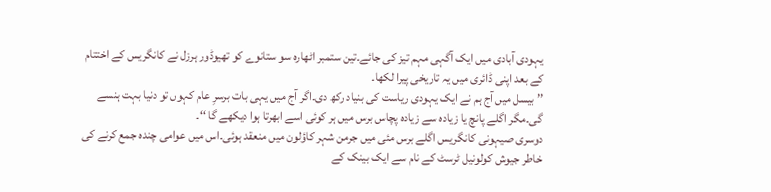یہودی آبادی میں ایک آگہی مہم تیز کی جائے۔تین ستمبر اٹھارہ سو ستانوے کو تھیوڈور ہرزل نے کانگریس کے اختتام کے بعد اپنی ڈائری میں یہ تاریخی پیرا لکھا۔
’’ بیسل میں آج ہم نے ایک یہودی ریاست کی بنیاد رکھ دی۔اگر آج میں یہی بات برسرِ عام کہوں تو دنیا بہت ہنسے گی۔مگر اگلے پانچ یا زیادہ سے زیادہ پچاس برس میں ہر کوئی اسے ابھرتا ہوا دیکھے گا ‘‘۔
دوسری صیہونی کانگریس اگلے برس مئی میں جرمن شہر کاؤلون میں منعقد ہوئی۔اس میں عوامی چندہ جمع کرنے کی خاطر جیوش کولونیل ٹرسٹ کے نام سے ایک بینک کے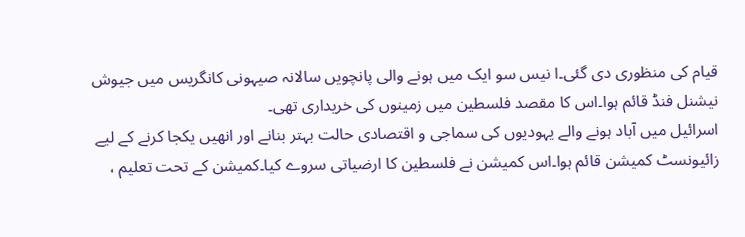قیام کی منظوری دی گئی۔ا نیس سو ایک میں ہونے والی پانچویں سالانہ صیہونی کانگریس میں جیوش نیشنل فنڈ قائم ہوا۔اس کا مقصد فلسطین میں زمینوں کی خریداری تھی۔
اسرائیل میں آباد ہونے والے یہودیوں کی سماجی و اقتصادی حالت بہتر بنانے اور انھیں یکجا کرنے کے لیے زائیونسٹ کمیشن قائم ہوا۔اس کمیشن نے فلسطین کا ارضیاتی سروے کیا۔کمیشن کے تحت تعلیم ،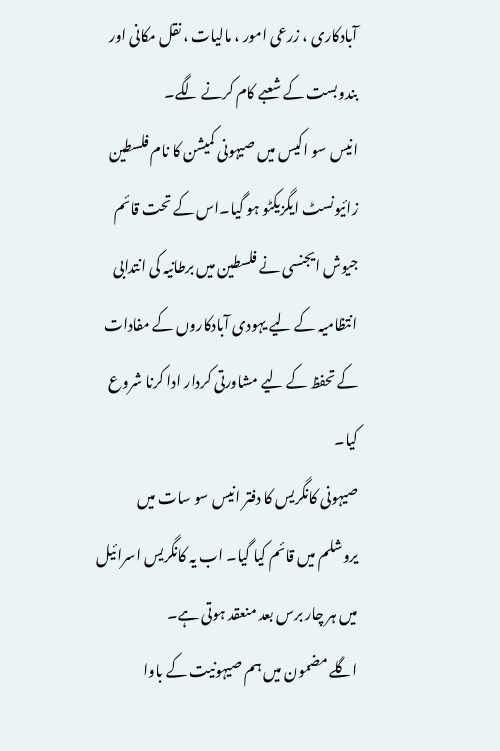آبادکاری ، زرعی امور ، مالیات ، نقل مکانی اور بندوبست کے شعبے کام کرنے لگے۔
انیس سو اکیس میں صیہونی کمیشن کا نام فلسطین زائیونسٹ ایگزیکٹو ہو گیا۔اس کے تحت قائم جیوش ایجنسی نے فلسطین میں برطانیہ کی انتدابی انتظامیہ کے لیے یہودی آبادکاروں کے مفادات کے تحفظ کے لیے مشاورتی کردار ادا کرنا شروع کیا۔
صیہونی کانگریس کا دفتر انیس سو سات میں یروشلم میں قائم کیا گیا۔ اب یہ کانگریس اسرائیل میں ہر چار برس بعد منعقد ہوتی ہے۔
اگلے مضمون میں ہم صیہونیت کے باوا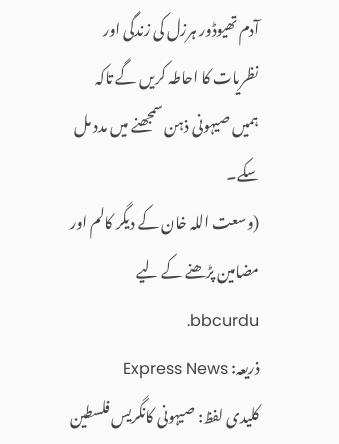آدم تھیوڈور ہرزل کی زندگی اور نظریات کا احاطہ کریں گے تاکہ ہمیں صیہونی ذہن سمجھنے میں مدد مل سکے۔
(وسعت اللہ خان کے دیگر کالم اور مضامین پڑھنے کے لیے bbcurdu.
ذریعہ: Express News
کلیدی لفظ: صیہونی کانگریس فلسطین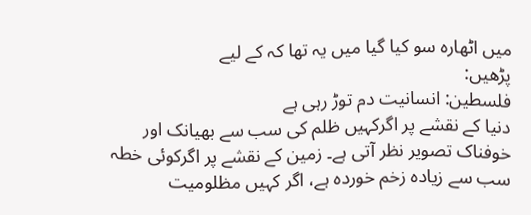میں اٹھارہ سو کیا گیا میں یہ تھا کہ کے لیے
پڑھیں:
فلسطین: انسانیت دم توڑ رہی ہے
دنیا کے نقشے پر اگرکہیں ظلم کی سب سے بھیانک اور خوفناک تصویر نظر آتی ہے۔ زمین کے نقشے پر اگرکوئی خطہ سب سے زیادہ زخم خوردہ ہے، اگر کہیں مظلومیت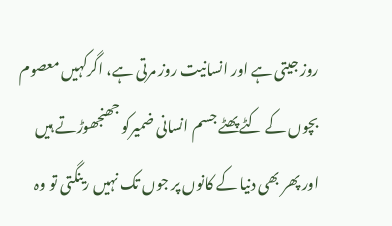روز جیتی ہے اور انسانیت روز مرتی ہے، اگرکہیں معصوم بچوں کے کٹے پھٹے جسم انسانی ضمیرکو جھنجھوڑتے ہیں اور پھر بھی دنیا کے کانوں پر جوں تک نہیں رینگتی تو وہ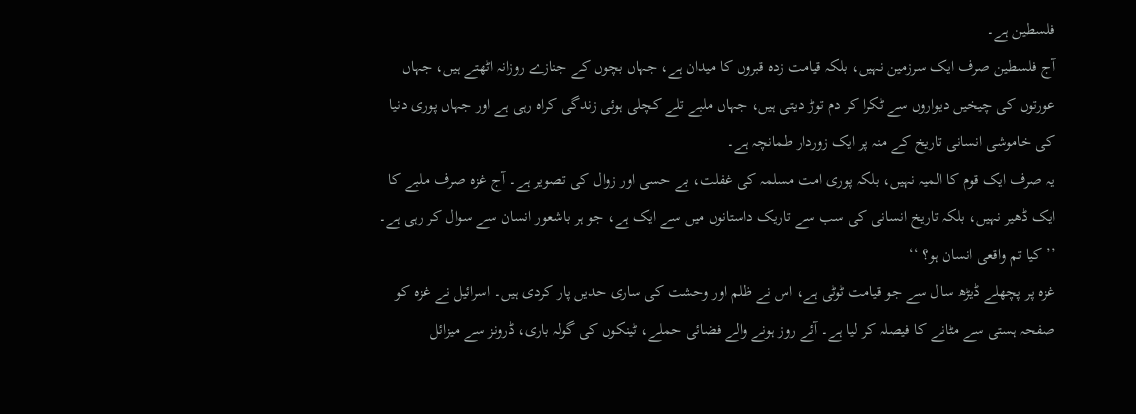فلسطین ہے۔
آج فلسطین صرف ایک سرزمین نہیں، بلکہ قیامت زدہ قبروں کا میدان ہے، جہاں بچوں کے جنازے روزانہ اٹھتے ہیں، جہاں عورتوں کی چیخیں دیواروں سے ٹکرا کر دم توڑ دیتی ہیں، جہاں ملبے تلے کچلی ہوئی زندگی کراہ رہی ہے اور جہاں پوری دنیا کی خاموشی انسانی تاریخ کے منہ پر ایک زوردار طمانچہ ہے۔
یہ صرف ایک قوم کا المیہ نہیں، بلکہ پوری امت مسلمہ کی غفلت، بے حسی اور زوال کی تصویر ہے۔ آج غزہ صرف ملبے کا ایک ڈھیر نہیں، بلکہ تاریخ انسانی کی سب سے تاریک داستانوں میں سے ایک ہے، جو ہر باشعور انسان سے سوال کر رہی ہے۔ ’’کیا تم واقعی انسان ہو؟ ‘‘
غزہ پر پچھلے ڈیڑھ سال سے جو قیامت ٹوٹی ہے، اس نے ظلم اور وحشت کی ساری حدیں پار کردی ہیں۔ اسرائیل نے غزہ کو صفحہ ہستی سے مٹانے کا فیصلہ کر لیا ہے۔ آئے روز ہونے والے فضائی حملے، ٹینکوں کی گولہ باری، ڈرونز سے میزائل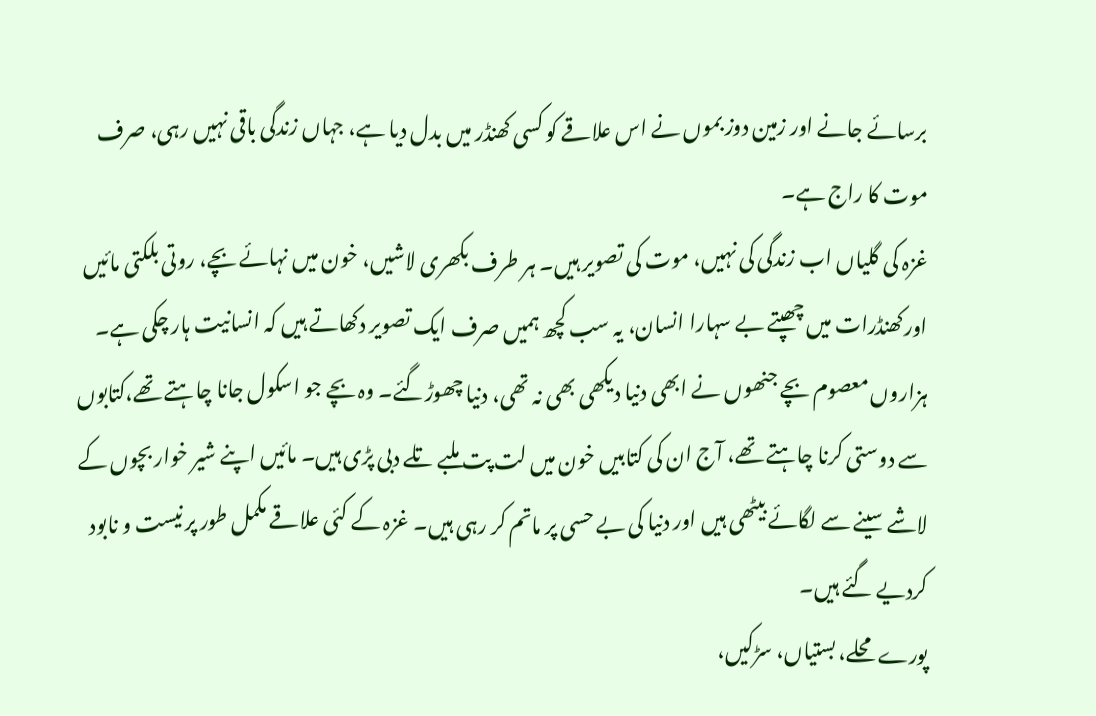برسائے جانے اور زمین دوز بموں نے اس علاقے کو کسی کھنڈر میں بدل دیا ہے، جہاں زندگی باقی نہیں رہی، صرف موت کا راج ہے۔
غزہ کی گلیاں اب زندگی کی نہیں، موت کی تصویر ہیں۔ ہر طرف بکھری لاشیں، خون میں نہائے بچے، روتی بلکتی مائیں اورکھنڈرات میں چھپتے بے سہارا انسان، یہ سب کچھ ہمیں صرف ایک تصویر دکھاتے ہیں کہ انسانیت ہار چکی ہے۔
ہزاروں معصوم بچے جنھوں نے ابھی دنیا دیکھی بھی نہ تھی، دنیا چھوڑگئے۔ وہ بچے جو اسکول جانا چاہتے تھے،کتابوں سے دوستی کرنا چاہتے تھے، آج ان کی کتابیں خون میں لت پت ملبے تلے دبی پڑی ہیں۔ مائیں اپنے شیر خوار بچوں کے لاشے سینے سے لگائے بیٹھی ہیں اور دنیا کی بے حسی پر ماتم کر رہی ہیں۔ غزہ کے کئی علاقے مکمل طور پر نیست و نابود کردیے گئے ہیں۔
پورے محلے، بستیاں، سڑکیں،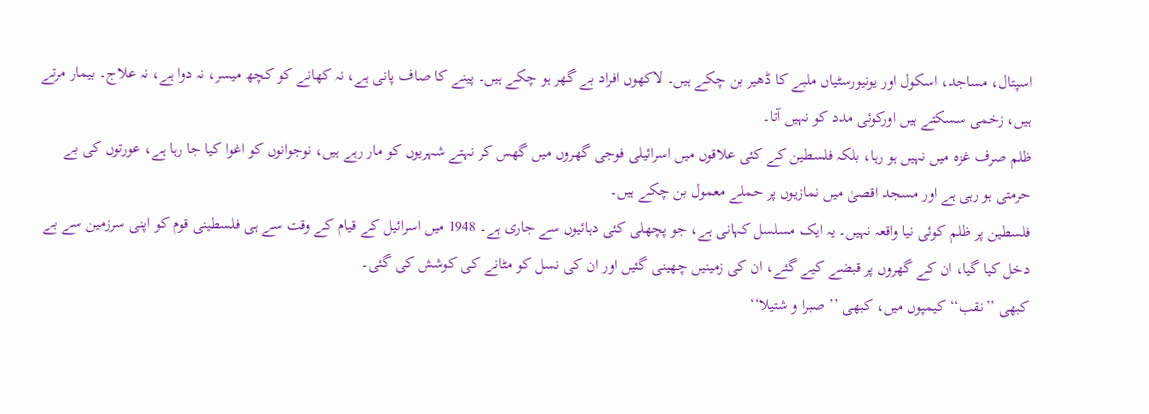اسپتال، مساجد، اسکول اور یونیورسٹیاں ملبے کا ڈھیر بن چکے ہیں۔ لاکھوں افراد بے گھر ہو چکے ہیں۔ پینے کا صاف پانی ہے، نہ کھانے کو کچھ میسر، نہ دوا ہے، نہ علاج۔ بیمار مرتے ہیں، زخمی سسکتے ہیں اورکوئی مدد کو نہیں آتا۔
ظلم صرف غزہ میں نہیں ہو رہا، بلکہ فلسطین کے کئی علاقوں میں اسرائیلی فوجی گھروں میں گھس کر نہتے شہریوں کو مار رہے ہیں، نوجوانوں کو اغوا کیا جا رہا ہے، عورتوں کی بے حرمتی ہو رہی ہے اور مسجد اقصیٰ میں نمازیوں پر حملے معمول بن چکے ہیں۔
فلسطین پر ظلم کوئی نیا واقعہ نہیں۔ یہ ایک مسلسل کہانی ہے، جو پچھلی کئی دہائیوں سے جاری ہے۔ 1948 میں اسرائیل کے قیام کے وقت سے ہی فلسطینی قوم کو اپنی سرزمین سے بے دخل کیا گیا، ان کے گھروں پر قبضے کیے گئے، ان کی زمینیں چھینی گئیں اور ان کی نسل کو مٹانے کی کوشش کی گئی۔
کبھی ’’نقب‘‘ کیمپوں میں، کبھی ’’ صبرا و شتیلا‘‘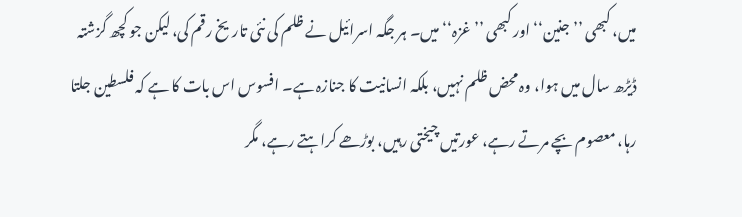میں، کبھی ’’جنین‘‘ اور کبھی ’’غزہ‘‘ میں۔ ہر جگہ اسرائیل نے ظلم کی نئی تاریخ رقم کی، لیکن جو کچھ گزشتہ ڈیڑھ سال میں ہوا، وہ محض ظلم نہیں، بلکہ انسانیت کا جنازہ ہے۔ افسوس اس بات کا ہے کہ فلسطین جلتا رہا، معصوم بچے مرتے رہے، عورتیں چیختی رہیں، بوڑھے کراہتے رہے، مگر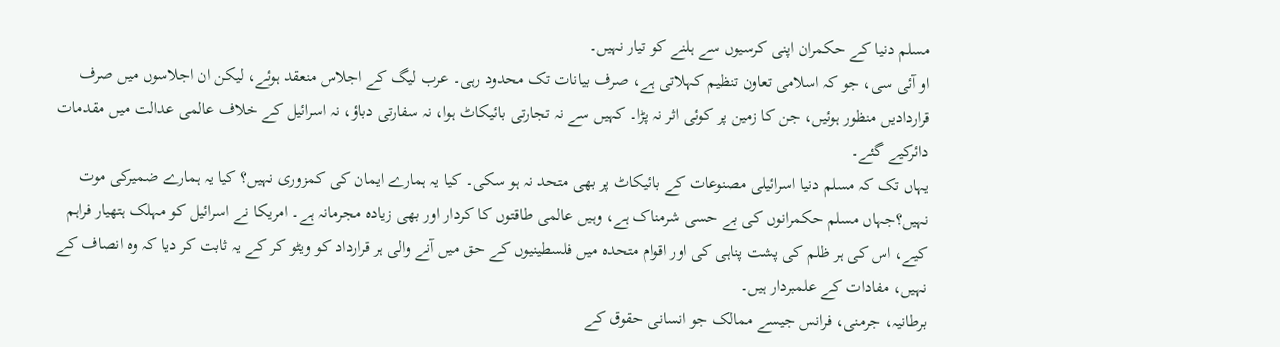مسلم دنیا کے حکمران اپنی کرسیوں سے ہلنے کو تیار نہیں۔
او آئی سی، جو کہ اسلامی تعاون تنظیم کہلاتی ہے، صرف بیانات تک محدود رہی۔ عرب لیگ کے اجلاس منعقد ہوئے، لیکن ان اجلاسوں میں صرف قراردادیں منظور ہوئیں، جن کا زمین پر کوئی اثر نہ پڑا۔ کہیں سے نہ تجارتی بائیکاٹ ہوا، نہ سفارتی دباؤ، نہ اسرائیل کے خلاف عالمی عدالت میں مقدمات دائرکیے گئے۔
یہاں تک کہ مسلم دنیا اسرائیلی مصنوعات کے بائیکاٹ پر بھی متحد نہ ہو سکی۔ کیا یہ ہمارے ایمان کی کمزوری نہیں؟ کیا یہ ہمارے ضمیرکی موت نہیں؟جہاں مسلم حکمرانوں کی بے حسی شرمناک ہے، وہیں عالمی طاقتوں کا کردار اور بھی زیادہ مجرمانہ ہے۔ امریکا نے اسرائیل کو مہلک ہتھیار فراہم کیے، اس کی ہر ظلم کی پشت پناہی کی اور اقوام متحدہ میں فلسطینیوں کے حق میں آنے والی ہر قرارداد کو ویٹو کر کے یہ ثابت کر دیا کہ وہ انصاف کے نہیں، مفادات کے علمبردار ہیں۔
برطانیہ، جرمنی، فرانس جیسے ممالک جو انسانی حقوق کے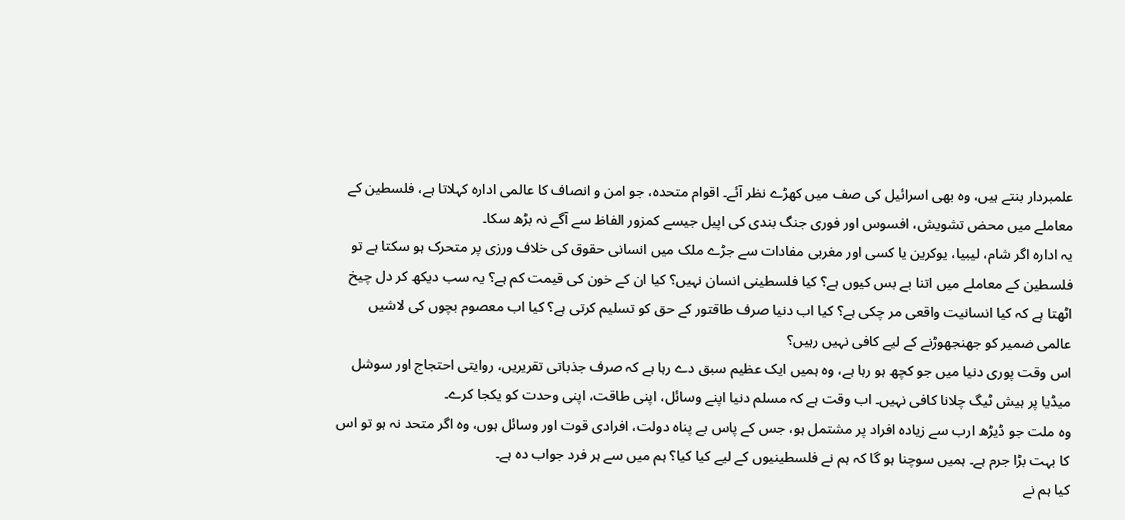علمبردار بنتے ہیں، وہ بھی اسرائیل کی صف میں کھڑے نظر آئے۔ اقوام متحدہ، جو امن و انصاف کا عالمی ادارہ کہلاتا ہے، فلسطین کے معاملے میں محض تشویش، افسوس اور فوری جنگ بندی کی اپیل جیسے کمزور الفاظ سے آگے نہ بڑھ سکا۔
یہ ادارہ اگر شام، لیبیا، یوکرین یا کسی اور مغربی مفادات سے جڑے ملک میں انسانی حقوق کی خلاف ورزی پر متحرک ہو سکتا ہے تو فلسطین کے معاملے میں اتنا بے بس کیوں ہے؟ کیا فلسطینی انسان نہیں؟ کیا ان کے خون کی قیمت کم ہے؟ یہ سب دیکھ کر دل چیخ اٹھتا ہے کہ کیا انسانیت واقعی مر چکی ہے؟ کیا اب دنیا صرف طاقتور کے حق کو تسلیم کرتی ہے؟ کیا اب معصوم بچوں کی لاشیں عالمی ضمیر کو جھنجھوڑنے کے لیے کافی نہیں رہیں؟
اس وقت پوری دنیا میں جو کچھ ہو رہا ہے، وہ ہمیں ایک عظیم سبق دے رہا ہے کہ صرف جذباتی تقریریں، روایتی احتجاج اور سوشل میڈیا پر ہیش ٹیگ چلانا کافی نہیں۔ اب وقت ہے کہ مسلم دنیا اپنے وسائل، اپنی طاقت، اپنی وحدت کو یکجا کرے۔
وہ ملت جو ڈیڑھ ارب سے زیادہ افراد پر مشتمل ہو، جس کے پاس بے پناہ دولت، افرادی قوت اور وسائل ہوں، وہ اگر متحد نہ ہو تو اس کا بہت بڑا جرم ہے۔ ہمیں سوچنا ہو گا کہ ہم نے فلسطینیوں کے لیے کیا کیا؟ ہم میں سے ہر فرد جواب دہ ہے۔
کیا ہم نے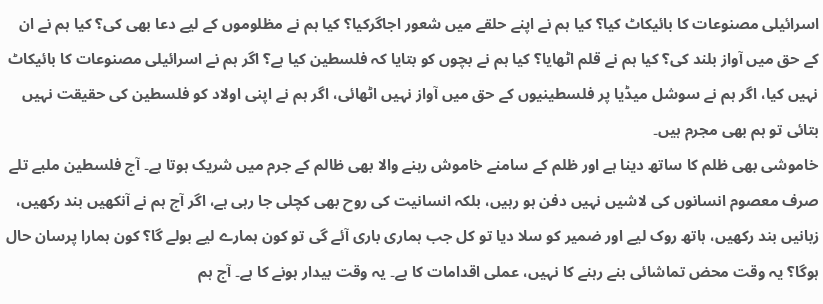اسرائیلی مصنوعات کا بائیکاٹ کیا؟ کیا ہم نے اپنے حلقے میں شعور اجاگرکیا؟ کیا ہم نے مظلوموں کے لیے دعا بھی کی؟ کیا ہم نے ان کے حق میں آواز بلند کی؟ کیا ہم نے قلم اٹھایا؟ کیا ہم نے بچوں کو بتایا کہ فلسطین کیا ہے؟ اگر ہم نے اسرائیلی مصنوعات کا بائیکاٹ نہیں کیا، اگر ہم نے سوشل میڈیا پر فلسطینیوں کے حق میں آواز نہیں اٹھائی، اگر ہم نے اپنی اولاد کو فلسطین کی حقیقت نہیں بتائی تو ہم بھی مجرم ہیں۔
خاموشی بھی ظلم کا ساتھ دینا ہے اور ظلم کے سامنے خاموش رہنے والا بھی ظالم کے جرم میں شریک ہوتا ہے۔ آج فلسطین ملبے تلے صرف معصوم انسانوں کی لاشیں نہیں دفن ہو رہیں، بلکہ انسانیت کی روح بھی کچلی جا رہی ہے، اگر آج ہم نے آنکھیں بند رکھیں، زبانیں بند رکھیں، ہاتھ روک لیے اور ضمیر کو سلا دیا تو کل جب ہماری باری آئے گی تو کون ہمارے لیے بولے گا؟ کون ہمارا پرسان حال ہوگا؟ یہ وقت محض تماشائی بنے رہنے کا نہیں، عملی اقدامات کا ہے۔ یہ وقت بیدار ہونے کا ہے۔ آج ہم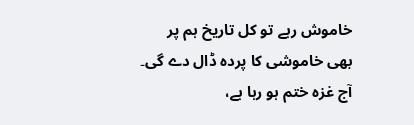خاموش رہے تو کل تاریخ ہم پر بھی خاموشی کا پردہ ڈال دے گی۔ آج غزہ ختم ہو رہا ہے،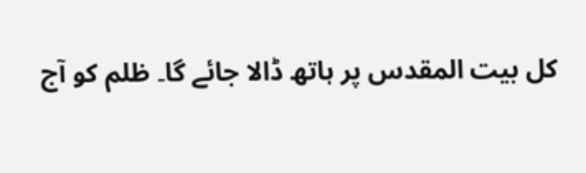کل بیت المقدس پر ہاتھ ڈالا جائے گا۔ ظلم کو آج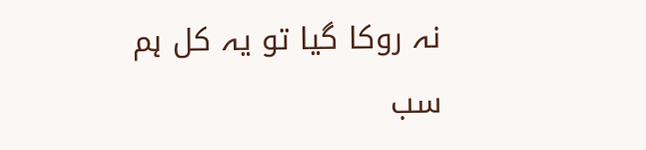نہ روکا گیا تو یہ کل ہم سب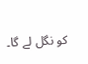کو نگل لے گا۔